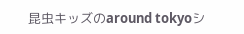昆虫キッズのaround tokyoシ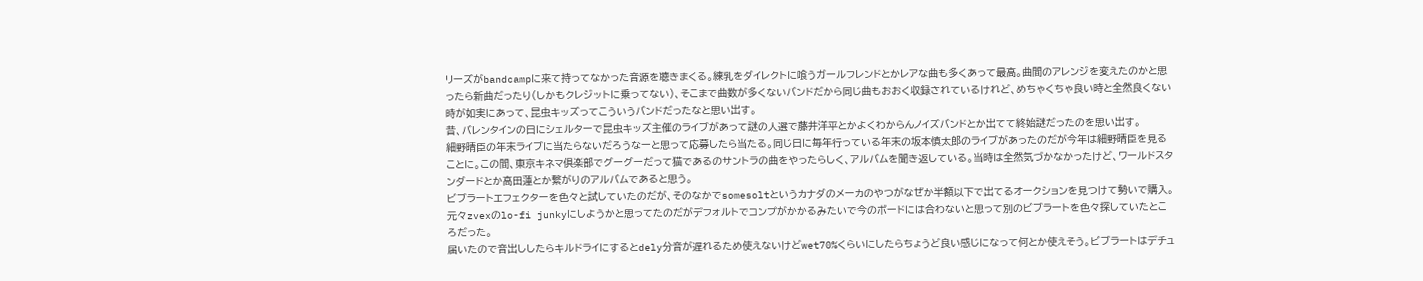リーズがbandcampに来て持ってなかった音源を聴きまくる。練乳をダイレクトに喰うガールフレンドとかレアな曲も多くあって最高。曲間のアレンジを変えたのかと思ったら新曲だったり(しかもクレジットに乗ってない)、そこまで曲数が多くないバンドだから同じ曲もおおく収録されているけれど、めちゃくちゃ良い時と全然良くない時が如実にあって、昆虫キッズってこういうバンドだったなと思い出す。
昔、バレンタインの日にシェルターで昆虫キッズ主催のライブがあって謎の人選で藤井洋平とかよくわからんノイズバンドとか出てて終始謎だったのを思い出す。
細野晴臣の年末ライブに当たらないだろうなーと思って応募したら当たる。同じ日に毎年行っている年末の坂本慎太郎のライブがあったのだが今年は細野晴臣を見ることに。この間、東京キネマ倶楽部でグーグーだって猫であるのサントラの曲をやったらしく、アルバムを聞き返している。当時は全然気づかなかったけど、ワールドスタンダードとか高田蓮とか繋がりのアルバムであると思う。
ビブラートエフェクターを色々と試していたのだが、そのなかでsomesoltというカナダのメーカのやつがなぜか半額以下で出てるオークションを見つけて勢いで購入。元々zvexのlo-fi junkyにしようかと思ってたのだがデフォルトでコンプがかかるみたいで今のボードには合わないと思って別のビブラートを色々探していたところだった。
届いたので音出ししたらキルドライにするとdely分音が遅れるため使えないけどwet70%くらいにしたらちょうど良い感じになって何とか使えそう。ビブラートはデチュ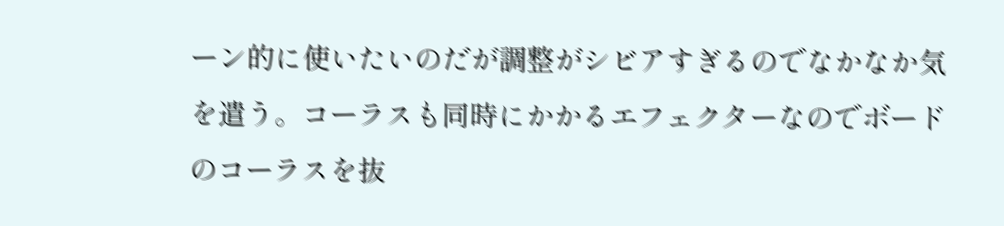ーン的に使いたいのだが調整がシビアすぎるのでなかなか気を遣う。コーラスも同時にかかるエフェクターなのでボードのコーラスを抜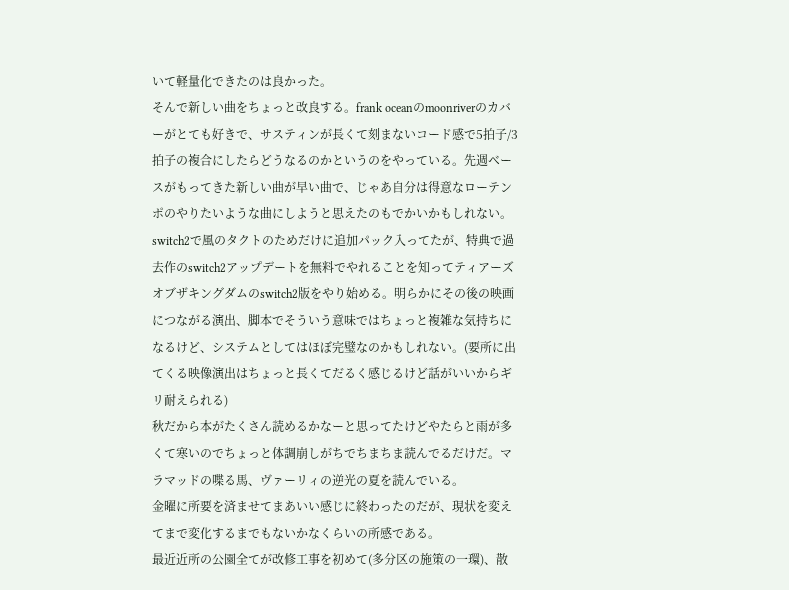いて軽量化できたのは良かった。
そんで新しい曲をちょっと改良する。frank oceanのmoonriverのカバーがとても好きで、サスティンが長くて刻まないコード感で5拍子/3拍子の複合にしたらどうなるのかというのをやっている。先週ベースがもってきた新しい曲が早い曲で、じゃあ自分は得意なローテンポのやりたいような曲にしようと思えたのもでかいかもしれない。
switch2で風のタクトのためだけに追加パック入ってたが、特典で過去作のswitch2アップデートを無料でやれることを知ってティアーズオブザキングダムのswitch2版をやり始める。明らかにその後の映画につながる演出、脚本でそういう意味ではちょっと複雑な気持ちになるけど、システムとしてはほぼ完璧なのかもしれない。(要所に出てくる映像演出はちょっと長くてだるく感じるけど話がいいからギリ耐えられる)
秋だから本がたくさん読めるかなーと思ってたけどやたらと雨が多くて寒いのでちょっと体調崩しがちでちまちま読んでるだけだ。マラマッドの喋る馬、ヴァーリィの逆光の夏を読んでいる。
金曜に所要を済ませてまあいい感じに終わったのだが、現状を変えてまで変化するまでもないかなくらいの所感である。
最近近所の公園全てが改修工事を初めて(多分区の施策の一環)、散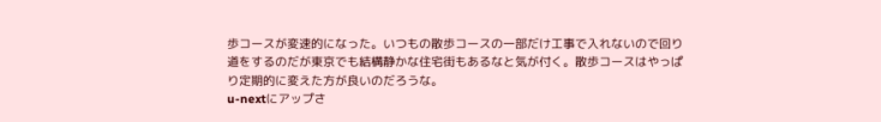歩コースが変速的になった。いつもの散歩コースの一部だけ工事で入れないので回り道をするのだが東京でも結構静かな住宅街もあるなと気が付く。散歩コースはやっぱり定期的に変えた方が良いのだろうな。
u-nextにアップさ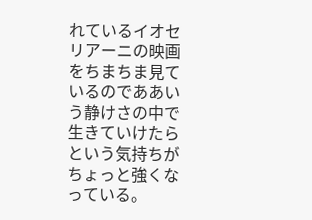れているイオセリアーニの映画をちまちま見ているのでああいう静けさの中で生きていけたらという気持ちがちょっと強くなっている。